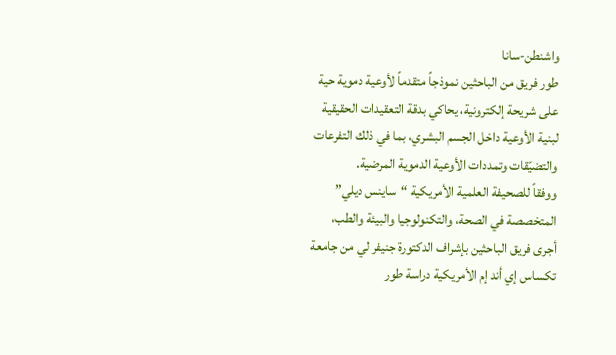واشنطن-سانا
طور فريق من الباحثين نموذجاً متقدماً لأوعية دموية حية على شريحة إلكترونية، يحاكي بدقة التعقيدات الحقيقية لبنية الأوعية داخل الجسم البشري، بما في ذلك التفرعات والتضيّقات وتمددات الأوعية الدموية المرضية.
ووفقاً للصحيفة العلمية الأمريكية “ساينس ديلي” المتخصصة في الصحة، والتكنولوجيا والبيئة والطب، أجرى فريق الباحثين بإشراف الدكتورة جنيفر لي من جامعة تكساس إي أند إم الأمريكية دراسة طور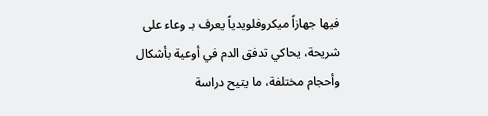فيها جهازاً ميكروفلويدياً يعرف بـ وعاء على شريحة، يحاكي تدفق الدم في أوعية بأشكال وأحجام مختلفة، ما يتيح دراسة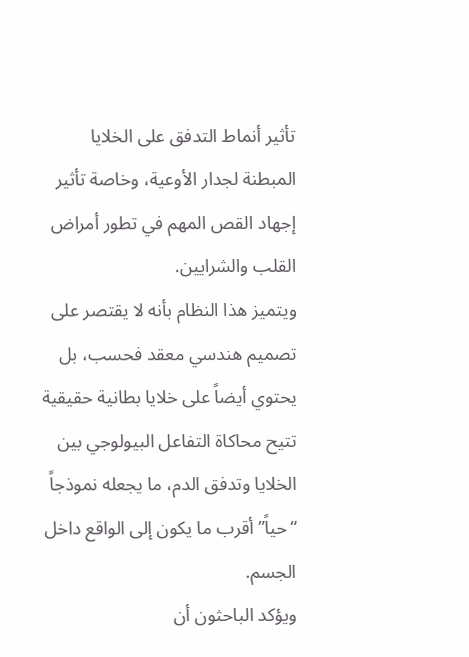تأثير أنماط التدفق على الخلايا المبطنة لجدار الأوعية، وخاصة تأثير إجهاد القص المهم في تطور أمراض القلب والشرايين.
ويتميز هذا النظام بأنه لا يقتصر على تصميم هندسي معقد فحسب، بل يحتوي أيضاً على خلايا بطانية حقيقية تتيح محاكاة التفاعل البيولوجي بين الخلايا وتدفق الدم، ما يجعله نموذجاً “حياً” أقرب ما يكون إلى الواقع داخل الجسم.
ويؤكد الباحثون أن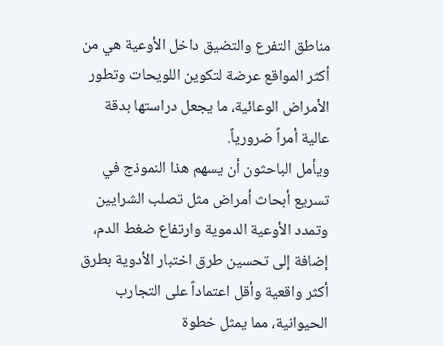مناطق التفرع والتضيق داخل الأوعية هي من أكثر المواقع عرضة لتكوين اللويحات وتطور الأمراض الوعائية، ما يجعل دراستها بدقة عالية أمراً ضرورياً.
ويأمل الباحثون أن يسهم هذا النموذج في تسريع أبحاث أمراض مثل تصلب الشرايين وتمدد الأوعية الدموية وارتفاع ضغط الدم، إضافة إلى تحسين طرق اختبار الأدوية بطرق أكثر واقعية وأقل اعتماداً على التجارب الحيوانية، مما يمثل خطوة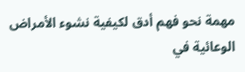مهمة نحو فهم أدق لكيفية نشوء الأمراض الوعائية في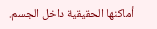أماكنها الحقيقية داخل الجسم.